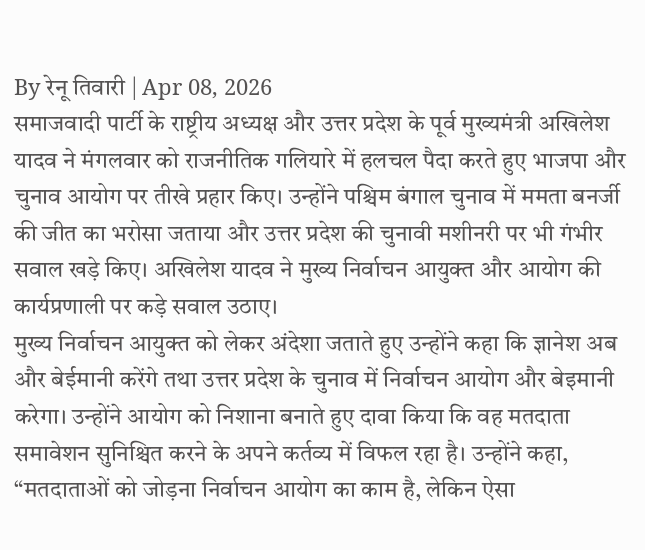By रेनू तिवारी | Apr 08, 2026
समाजवादी पार्टी के राष्ट्रीय अध्यक्ष और उत्तर प्रदेश के पूर्व मुख्यमंत्री अखिलेश यादव ने मंगलवार को राजनीतिक गलियारे में हलचल पैदा करते हुए भाजपा और चुनाव आयोग पर तीखे प्रहार किए। उन्होंने पश्चिम बंगाल चुनाव में ममता बनर्जी की जीत का भरोसा जताया और उत्तर प्रदेश की चुनावी मशीनरी पर भी गंभीर सवाल खड़े किए। अखिलेश यादव ने मुख्य निर्वाचन आयुक्त और आयोग की कार्यप्रणाली पर कड़े सवाल उठाए।
मुख्य निर्वाचन आयुक्त को लेकर अंदेशा जताते हुए उन्होंने कहा कि ज्ञानेश अब और बेईमानी करेंगे तथा उत्तर प्रदेश के चुनाव में निर्वाचन आयोग और बेइमानी करेगा। उन्होंने आयोग को निशाना बनाते हुए दावा किया कि वह मतदाता समावेशन सुनिश्चित करने के अपने कर्तव्य में विफल रहा है। उन्होंने कहा, “मतदाताओं को जोड़ना निर्वाचन आयोग का काम है, लेकिन ऐसा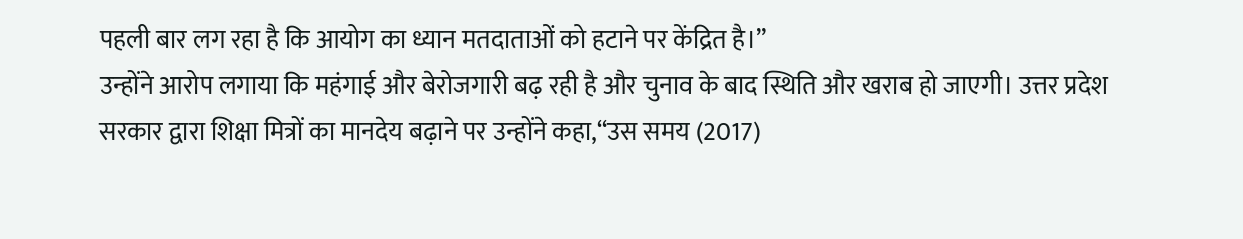पहली बार लग रहा है कि आयोग का ध्यान मतदाताओं को हटाने पर केंद्रित है।”
उन्होंने आरोप लगाया कि महंगाई और बेरोजगारी बढ़ रही है और चुनाव के बाद स्थिति और खराब हो जाएगी। उत्तर प्रदेश सरकार द्वारा शिक्षा मित्रों का मानदेय बढ़ाने पर उन्होंने कहा,“उस समय (2017)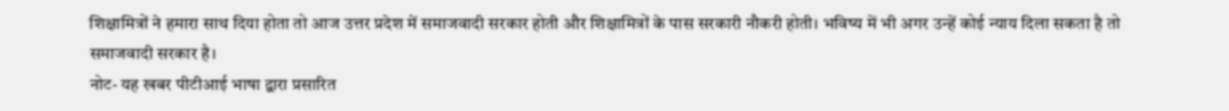शिक्षामित्रों ने हमारा साथ दिया होता तो आज उत्तर प्रदेश में समाजवादी सरकार होती और शिक्षामित्रों के पास सरकारी नौकरी होती। भविष्य में भी अगर उन्हें कोई न्याय दिला सकता है तो समाजवादी सरकार है।
नोट- यह खबर पीटीआई भाषा द्वारा प्रसारित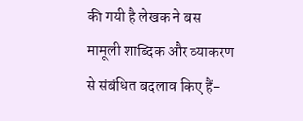की गयी है लेखक ने बस मामूली शाब्दिक और व्याकरण से संबंधित बदलाव किए हैं-